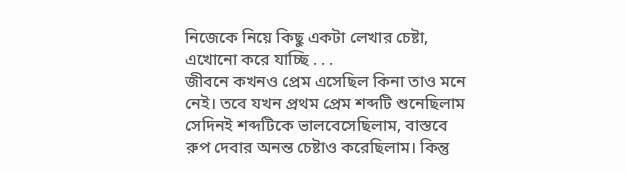নিজেকে নিয়ে কিছু একটা লেখার চেষ্টা, এখোনো করে যাচ্ছি . . .
জীবনে কখনও প্রেম এসেছিল কিনা তাও মনে নেই। তবে যখন প্রথম প্রেম শব্দটি শুনেছিলাম সেদিনই শব্দটিকে ভালবেসেছিলাম, বাস্তবে রুপ দেবার অনন্ত চেষ্টাও করেছিলাম। কিন্তু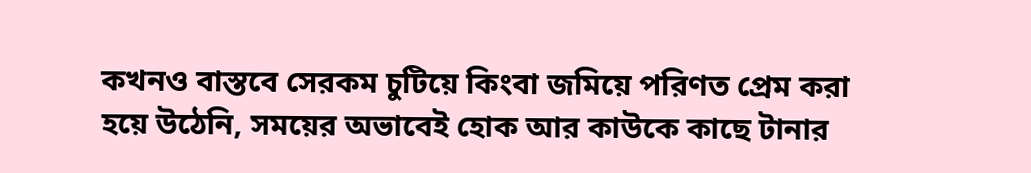কখনও বাস্তবে সেরকম চুটিয়ে কিংবা জমিয়ে পরিণত প্রেম করা হয়ে উঠেনি, সময়ের অভাবেই হোক আর কাউকে কাছে টানার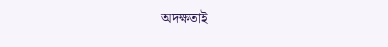অদক্ষতাই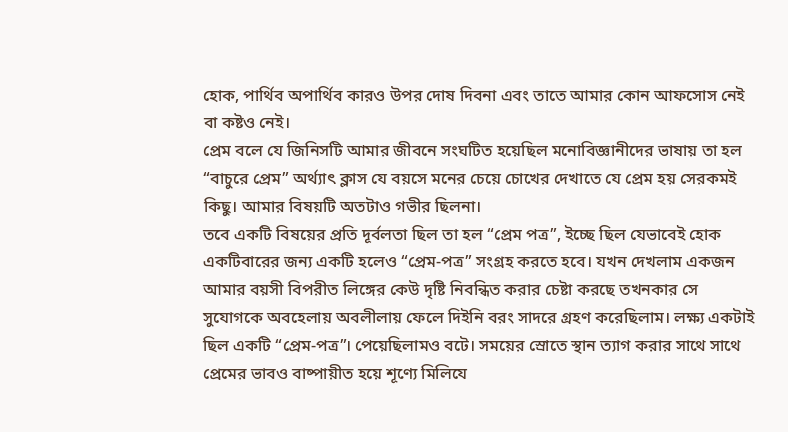হোক, পার্থিব অপার্থিব কারও উপর দোষ দিবনা এবং তাতে আমার কোন আফসোস নেই বা কষ্টও নেই।
প্রেম বলে যে জিনিসটি আমার জীবনে সংঘটিত হয়েছিল মনোবিজ্ঞানীদের ভাষায় তা হল “বাচুরে প্রেম” অর্থ্যাৎ ক্লাস যে বয়সে মনের চেয়ে চোখের দেখাতে যে প্রেম হয় সেরকমই কিছু। আমার বিষয়টি অতটাও গভীর ছিলনা।
তবে একটি বিষয়ের প্রতি দূর্বলতা ছিল তা হল “প্রেম পত্র”, ইচ্ছে ছিল যেভাবেই হোক একটিবারের জন্য একটি হলেও “প্রেম-পত্র” সংগ্রহ করতে হবে। যখন দেখলাম একজন আমার বয়সী বিপরীত লিঙ্গের কেউ দৃষ্টি নিবন্ধিত করার চেষ্টা করছে তখনকার সে সুযোগকে অবহেলায় অবলীলায় ফেলে দিইনি বরং সাদরে গ্রহণ করেছিলাম। লক্ষ্য একটাই ছিল একটি “প্রেম-পত্র”। পেয়েছিলামও বটে। সময়ের স্রোতে স্থান ত্যাগ করার সাথে সাথে প্রেমের ভাবও বাষ্পায়ীত হয়ে শূণ্যে মিলিযে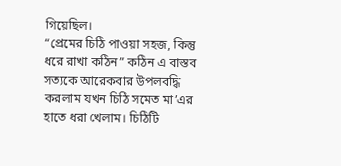গিয়েছিল।
“প্রেমের চিঠি পাওয়া সহজ, কিন্তু ধরে রাখা কঠিন” কঠিন এ বাস্তব সত্যকে আরেকবার উপলবদ্ধি করলাম যখন চিঠি সমেত মা’এর হাতে ধরা খেলাম। চিঠিটি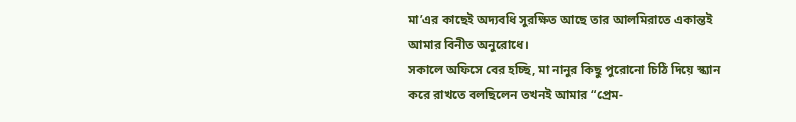মা’এর কাছেই অদ্যবধি সুরক্ষিত আছে তার আলমিরাতে একান্তই আমার বিনীত অনুরোধে।
সকালে অফিসে বের হচ্ছি, মা নানুর কিছু পুরোনো চিঠি দিয়ে স্ক্যান করে রাখতে বলছিলেন তখনই আমার “প্রেম-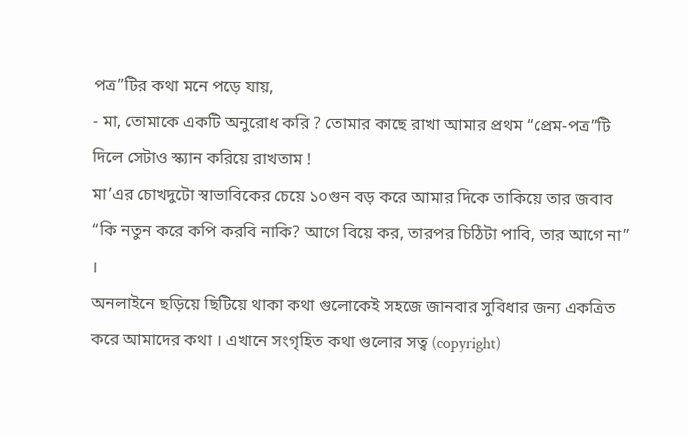পত্র”টির কথা মনে পড়ে যায়,
- মা, তোমাকে একটি অনুরোধ করি ? তোমার কাছে রাখা আমার প্রথম “প্রেম-পত্র”টি দিলে সেটাও স্ক্যান করিয়ে রাখতাম !
মা’এর চোখদুটো স্বাভাবিকের চেয়ে ১০গুন বড় করে আমার দিকে তাকিয়ে তার জবাব
“কি নতুন করে কপি করবি নাকি? আগে বিয়ে কর, তারপর চিঠিটা পাবি, তার আগে না”
।
অনলাইনে ছড়িয়ে ছিটিয়ে থাকা কথা গুলোকেই সহজে জানবার সুবিধার জন্য একত্রিত করে আমাদের কথা । এখানে সংগৃহিত কথা গুলোর সত্ব (copyright)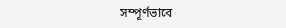সম্পূর্ণভাবে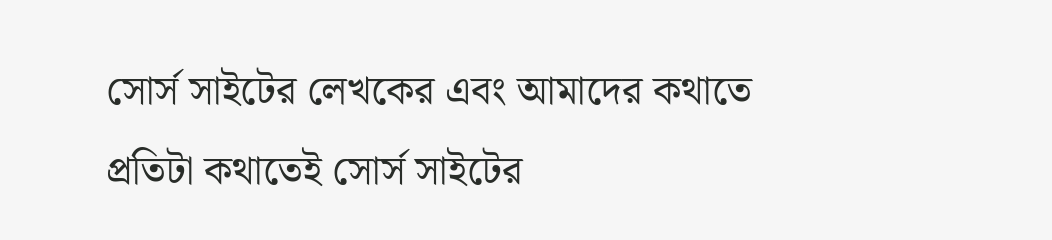সোর্স সাইটের লেখকের এবং আমাদের কথাতে প্রতিটা কথাতেই সোর্স সাইটের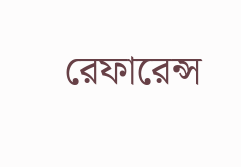রেফারেন্স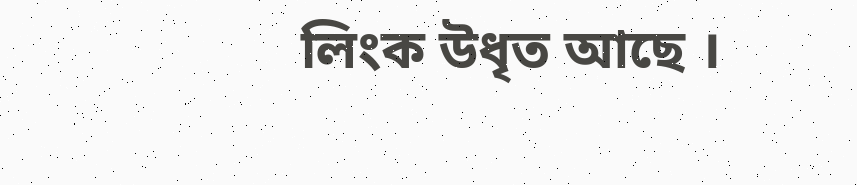লিংক উধৃত আছে ।